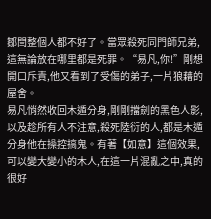鄒閆整個人都不好了。當眾殺死同門師兄弟,這無論放在哪里都是死罪。“易凡,你!”剛想開口斥責,他又看到了受傷的弟子,一片狼藉的屋舍。
易凡悄然收回木遁分身,剛剛擋劍的黑色人影,以及趁所有人不注意,殺死陸衍的人,都是木遁分身他在操控搞鬼。有著【如意】這個效果,可以變大變小的木人,在這一片混亂之中,真的很好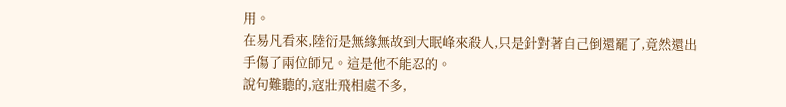用。
在易凡看來,陸衍是無緣無故到大眠峰來殺人,只是針對著自己倒還罷了,竟然還出手傷了兩位師兄。這是他不能忍的。
說句難聽的,寇壯飛相處不多,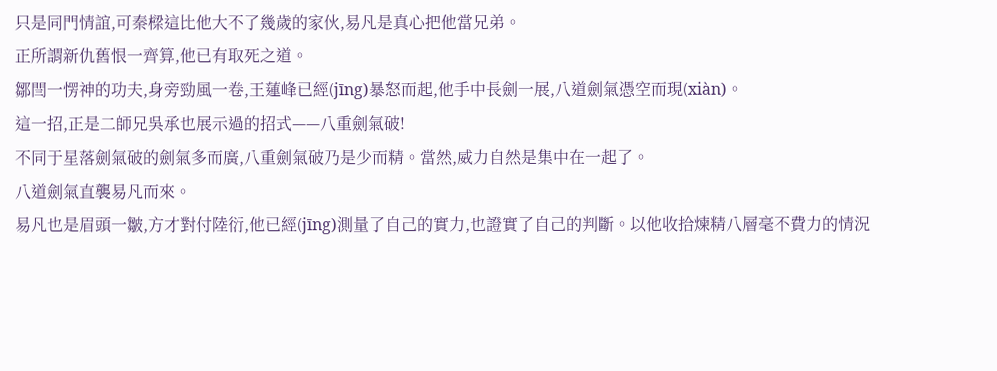只是同門情誼,可秦樑這比他大不了幾歲的家伙,易凡是真心把他當兄弟。
正所謂新仇舊恨一齊算,他已有取死之道。
鄒閆一愣神的功夫,身旁勁風一卷,王蓮峰已經(jīng)暴怒而起,他手中長劍一展,八道劍氣憑空而現(xiàn)。
這一招,正是二師兄吳承也展示過的招式——八重劍氣破!
不同于星落劍氣破的劍氣多而廣,八重劍氣破乃是少而精。當然,威力自然是集中在一起了。
八道劍氣直襲易凡而來。
易凡也是眉頭一皺,方才對付陸衍,他已經(jīng)測量了自己的實力,也證實了自己的判斷。以他收拾煉精八層毫不費力的情況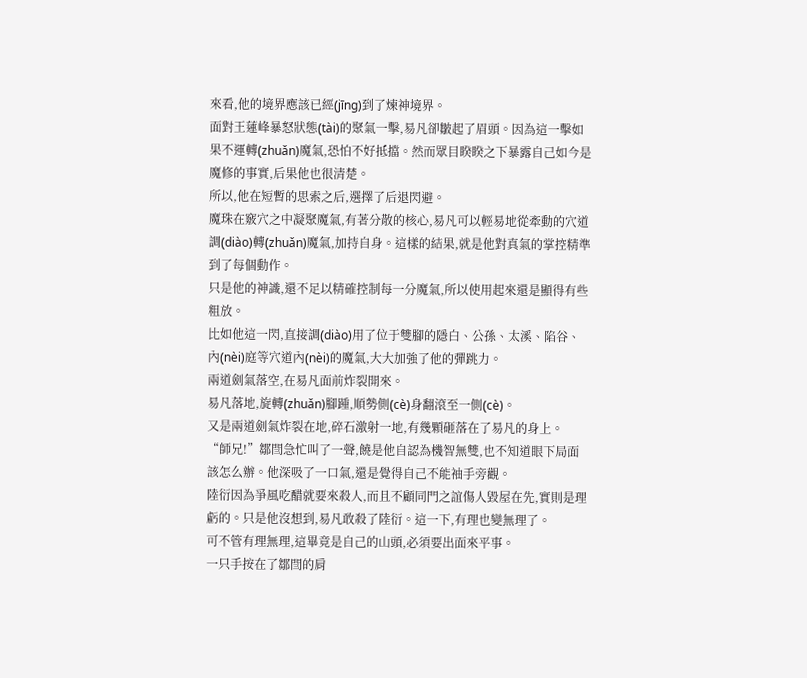來看,他的境界應該已經(jīng)到了煉神境界。
面對王蓮峰暴怒狀態(tài)的聚氣一擊,易凡卻皺起了眉頭。因為這一擊如果不運轉(zhuǎn)魔氣,恐怕不好抵擋。然而眾目睽睽之下暴露自己如今是魔修的事實,后果他也很清楚。
所以,他在短暫的思索之后,選擇了后退閃避。
魔珠在竅穴之中凝聚魔氣,有著分散的核心,易凡可以輕易地從牽動的穴道調(diào)轉(zhuǎn)魔氣,加持自身。這樣的結果,就是他對真氣的掌控精準到了每個動作。
只是他的神識,還不足以精確控制每一分魔氣,所以使用起來還是顯得有些粗放。
比如他這一閃,直接調(diào)用了位于雙腳的隱白、公孫、太溪、陷谷、內(nèi)庭等穴道內(nèi)的魔氣,大大加強了他的彈跳力。
兩道劍氣落空,在易凡面前炸裂開來。
易凡落地,旋轉(zhuǎn)腳踵,順勢側(cè)身翻滾至一側(cè)。
又是兩道劍氣炸裂在地,碎石激射一地,有幾顆砸落在了易凡的身上。
“師兄!”鄒閆急忙叫了一聲,饒是他自認為機智無雙,也不知道眼下局面該怎么辦。他深吸了一口氣,還是覺得自己不能袖手旁觀。
陸衍因為爭風吃醋就要來殺人,而且不顧同門之誼傷人毀屋在先,實則是理虧的。只是他沒想到,易凡敢殺了陸衍。這一下,有理也變無理了。
可不管有理無理,這畢竟是自己的山頭,必須要出面來平事。
一只手按在了鄒閆的肩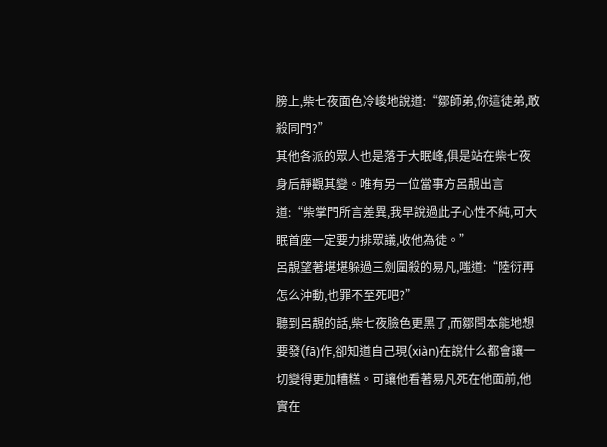膀上,柴七夜面色冷峻地說道:“鄒師弟,你這徒弟,敢殺同門?”
其他各派的眾人也是落于大眠峰,俱是站在柴七夜身后靜觀其變。唯有另一位當事方呂靚出言道:“柴掌門所言差異,我早說過此子心性不純,可大眠首座一定要力排眾議,收他為徒。”
呂靚望著堪堪躲過三劍圍殺的易凡,嗤道:“陸衍再怎么沖動,也罪不至死吧?”
聽到呂靚的話,柴七夜臉色更黑了,而鄒閆本能地想要發(fā)作,卻知道自己現(xiàn)在說什么都會讓一切變得更加糟糕。可讓他看著易凡死在他面前,他實在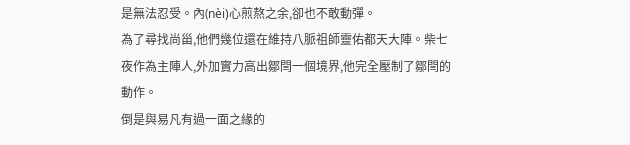是無法忍受。內(nèi)心煎熬之余,卻也不敢動彈。
為了尋找尚甾,他們幾位還在維持八脈祖師靈佑都天大陣。柴七夜作為主陣人,外加實力高出鄒閆一個境界,他完全壓制了鄒閆的動作。
倒是與易凡有過一面之緣的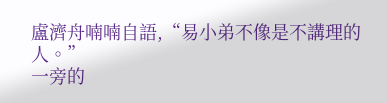盧濟舟喃喃自語,“易小弟不像是不講理的人。”
一旁的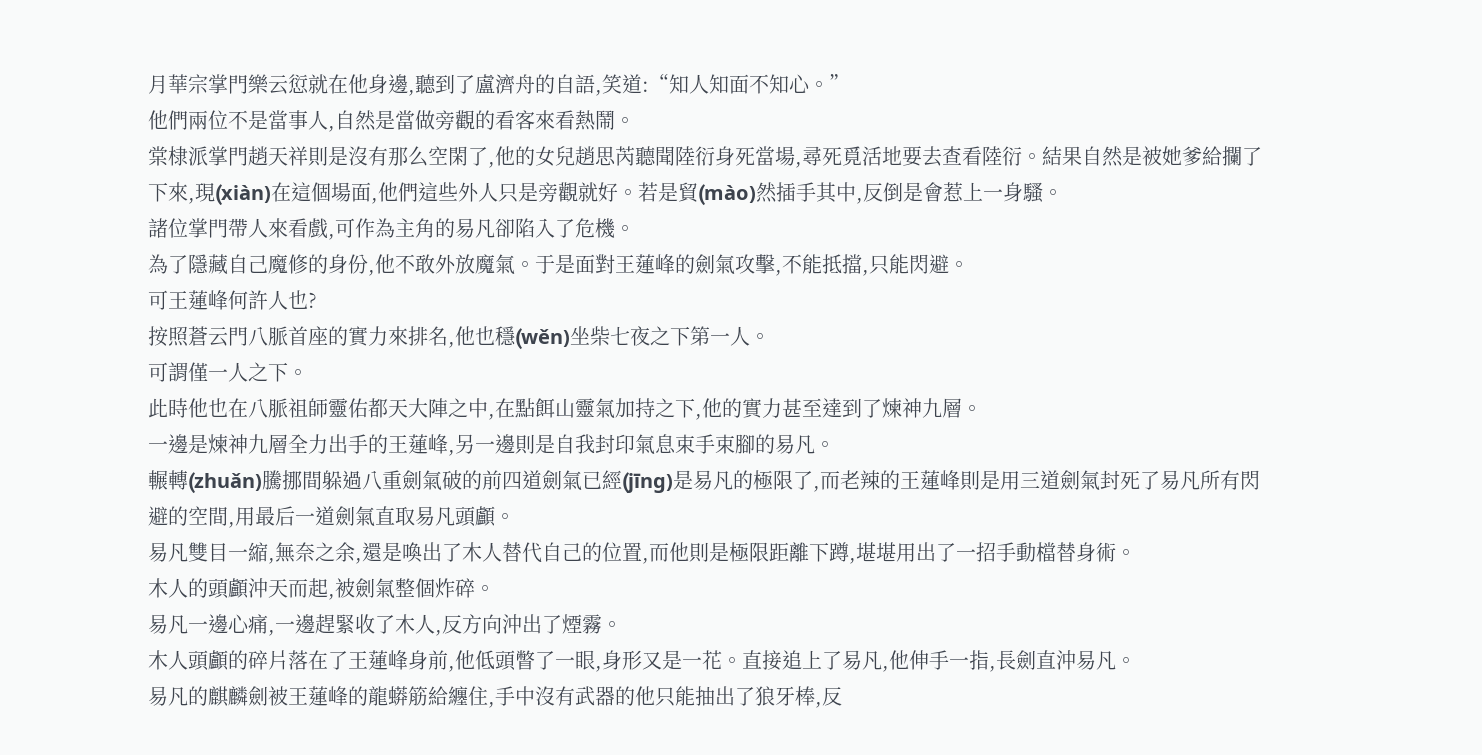月華宗掌門樂云愆就在他身邊,聽到了盧濟舟的自語,笑道:“知人知面不知心。”
他們兩位不是當事人,自然是當做旁觀的看客來看熱鬧。
棠棣派掌門趙天祥則是沒有那么空閑了,他的女兒趙思芮聽聞陸衍身死當場,尋死覓活地要去查看陸衍。結果自然是被她爹給攔了下來,現(xiàn)在這個場面,他們這些外人只是旁觀就好。若是貿(mào)然插手其中,反倒是會惹上一身騷。
諸位掌門帶人來看戲,可作為主角的易凡卻陷入了危機。
為了隱藏自己魔修的身份,他不敢外放魔氣。于是面對王蓮峰的劍氣攻擊,不能抵擋,只能閃避。
可王蓮峰何許人也?
按照蒼云門八脈首座的實力來排名,他也穩(wěn)坐柴七夜之下第一人。
可謂僅一人之下。
此時他也在八脈祖師靈佑都天大陣之中,在點餌山靈氣加持之下,他的實力甚至達到了煉神九層。
一邊是煉神九層全力出手的王蓮峰,另一邊則是自我封印氣息束手束腳的易凡。
輾轉(zhuǎn)騰挪間躲過八重劍氣破的前四道劍氣已經(jīng)是易凡的極限了,而老辣的王蓮峰則是用三道劍氣封死了易凡所有閃避的空間,用最后一道劍氣直取易凡頭顱。
易凡雙目一縮,無奈之余,還是喚出了木人替代自己的位置,而他則是極限距離下蹲,堪堪用出了一招手動檔替身術。
木人的頭顱沖天而起,被劍氣整個炸碎。
易凡一邊心痛,一邊趕緊收了木人,反方向沖出了煙霧。
木人頭顱的碎片落在了王蓮峰身前,他低頭瞥了一眼,身形又是一花。直接追上了易凡,他伸手一指,長劍直沖易凡。
易凡的麒麟劍被王蓮峰的龍蟒筋給纏住,手中沒有武器的他只能抽出了狼牙棒,反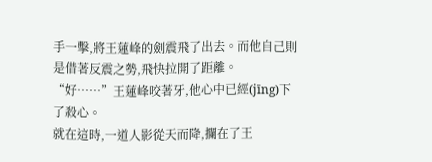手一擊,將王蓮峰的劍震飛了出去。而他自己則是借著反震之勢,飛快拉開了距離。
“好……”王蓮峰咬著牙,他心中已經(jīng)下了殺心。
就在這時,一道人影從天而降,攔在了王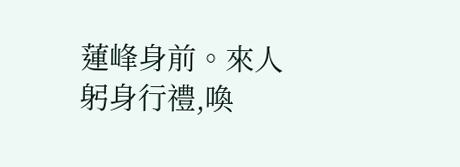蓮峰身前。來人躬身行禮,喚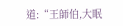道:“王師伯,大眠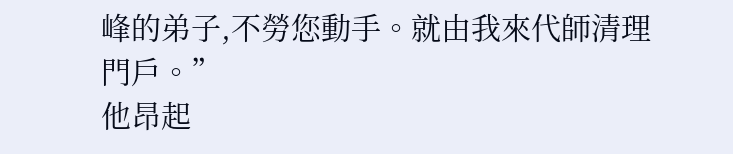峰的弟子,不勞您動手。就由我來代師清理門戶。”
他昂起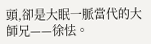頭,卻是大眠一脈當代的大師兄——徐怯。